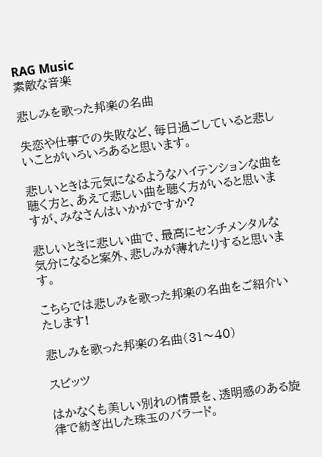RAG Music
素敵な音楽

悲しみを歌った邦楽の名曲

失恋や仕事での失敗など、毎日過ごしていると悲しいことがいろいろあると思います。

悲しいときは元気になるようなハイテンションな曲を聴く方と、あえて悲しい曲を聴く方がいると思いますが、みなさんはいかがですか?

悲しいときに悲しい曲で、最高にセンチメンタルな気分になると案外、悲しみが薄れたりすると思います。

こちらでは悲しみを歌った邦楽の名曲をご紹介いたします!

悲しみを歌った邦楽の名曲(31〜40)

スピッツ

はかなくも美しい別れの情景を、透明感のある旋律で紡ぎ出した珠玉のバラード。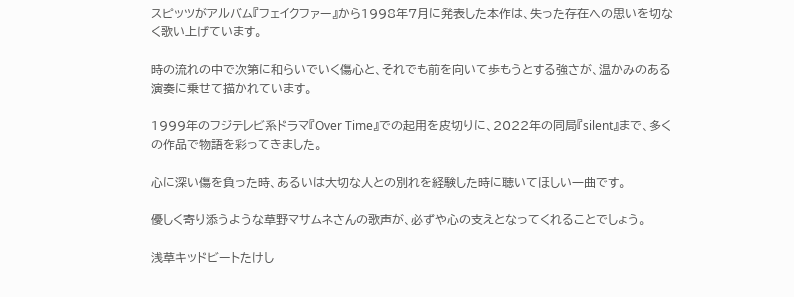スピッツがアルバム『フェイクファー』から1998年7月に発表した本作は、失った存在への思いを切なく歌い上げています。

時の流れの中で次第に和らいでいく傷心と、それでも前を向いて歩もうとする強さが、温かみのある演奏に乗せて描かれています。

1999年のフジテレビ系ドラマ『Over Time』での起用を皮切りに、2022年の同局『silent』まで、多くの作品で物語を彩ってきました。

心に深い傷を負った時、あるいは大切な人との別れを経験した時に聴いてほしい一曲です。

優しく寄り添うような草野マサムネさんの歌声が、必ずや心の支えとなってくれることでしょう。

浅草キッドビートたけし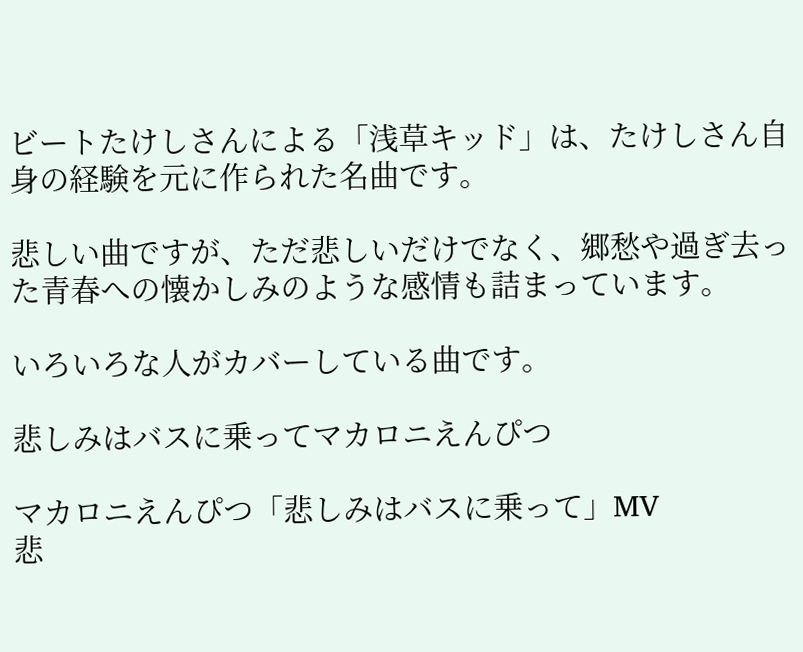ビートたけしさんによる「浅草キッド」は、たけしさん自身の経験を元に作られた名曲です。

悲しい曲ですが、ただ悲しいだけでなく、郷愁や過ぎ去った青春への懐かしみのような感情も詰まっています。

いろいろな人がカバーしている曲です。

悲しみはバスに乗ってマカロニえんぴつ

マカロニえんぴつ「悲しみはバスに乗って」MV
悲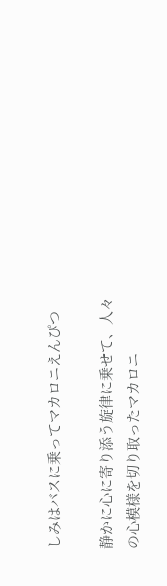しみはバスに乗ってマカロニえんぴつ

静かに心に寄り添う旋律に乗せて、人々の心模様を切り取ったマカロニ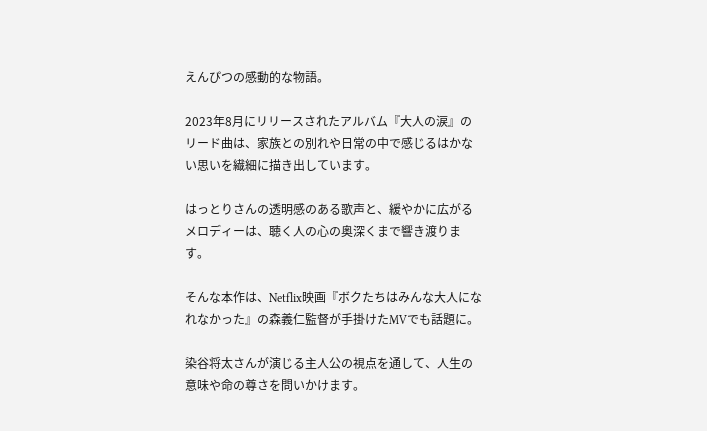えんぴつの感動的な物語。

2023年8月にリリースされたアルバム『大人の涙』のリード曲は、家族との別れや日常の中で感じるはかない思いを繊細に描き出しています。

はっとりさんの透明感のある歌声と、緩やかに広がるメロディーは、聴く人の心の奥深くまで響き渡ります。

そんな本作は、Netflix映画『ボクたちはみんな大人になれなかった』の森義仁監督が手掛けたMVでも話題に。

染谷将太さんが演じる主人公の視点を通して、人生の意味や命の尊さを問いかけます。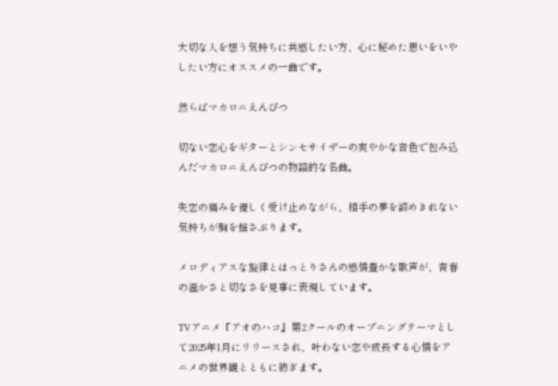大切な人を想う気持ちに共感したい方、心に秘めた思いをいやしたい方にオススメの一曲です。

然らばマカロニえんぴつ

切ない恋心をギターとシンセサイザーの爽やかな音色で包み込んだマカロニえんぴつの物語的な名曲。

失恋の痛みを優しく受け止めながら、相手の夢を諦めきれない気持ちが胸を揺さぶります。

メロディアスな旋律とはっとりさんの感情豊かな歌声が、青春の温かさと切なさを見事に表現しています。

TVアニメ『アオのハコ』第2クールのオープニングテーマとして2025年1月にリリースされ、叶わない恋や成長する心情をアニメの世界観とともに紡ぎます。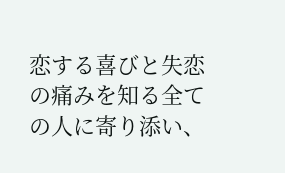恋する喜びと失恋の痛みを知る全ての人に寄り添い、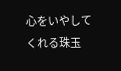心をいやしてくれる珠玉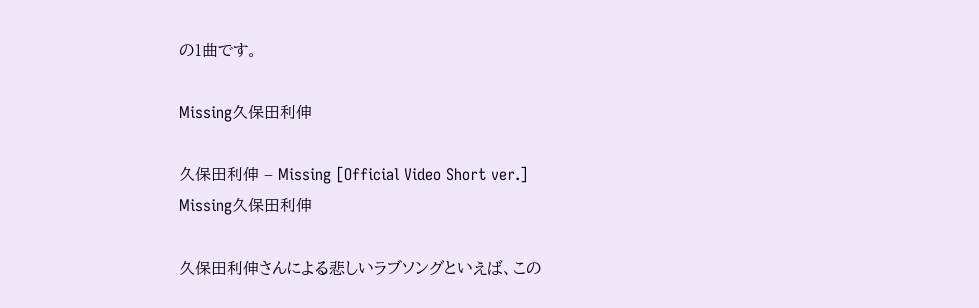の1曲です。

Missing久保田利伸

久保田利伸 – Missing [Official Video Short ver.]
Missing久保田利伸

久保田利伸さんによる悲しいラブソングといえば、この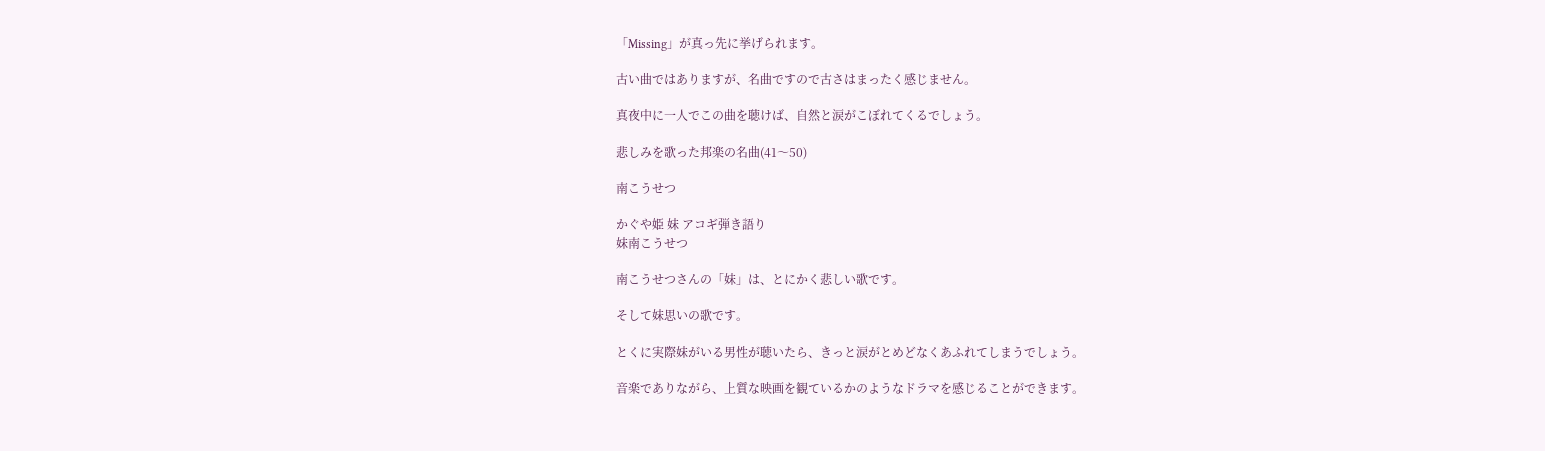「Missing」が真っ先に挙げられます。

古い曲ではありますが、名曲ですので古さはまったく感じません。

真夜中に一人でこの曲を聴けば、自然と涙がこぼれてくるでしょう。

悲しみを歌った邦楽の名曲(41〜50)

南こうせつ

かぐや姫 妹 アコギ弾き語り
妹南こうせつ

南こうせつさんの「妹」は、とにかく悲しい歌です。

そして妹思いの歌です。

とくに実際妹がいる男性が聴いたら、きっと涙がとめどなくあふれてしまうでしょう。

音楽でありながら、上質な映画を観ているかのようなドラマを感じることができます。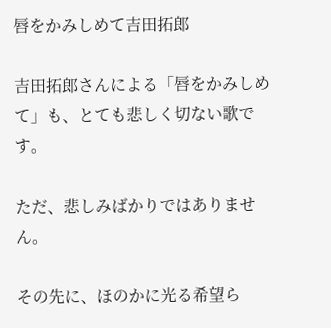唇をかみしめて吉田拓郎

吉田拓郎さんによる「唇をかみしめて」も、とても悲しく切ない歌です。

ただ、悲しみばかりではありません。

その先に、ほのかに光る希望ら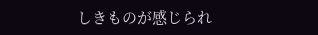しきものが感じられ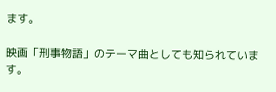ます。

映画「刑事物語」のテーマ曲としても知られています。